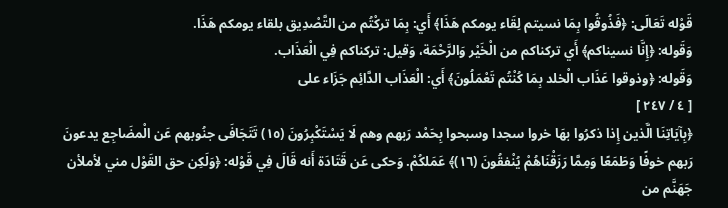قَوْله تَعَالَى: ﴿فَذُوقُوا بِمَا نسيتم لِقَاء يومكم هَذَا﴾ أَي: بِمَا تركْتُم من التَّصْدِيق بلقاء يومكم هَذَا.
وَقَوله: ﴿إِنَّا نسيناكم﴾ أَي تركناكم من الْخَيْر وَالرَّحْمَة، وَقيل: تركناكم فِي الْعَذَاب.
وَقَوله: ﴿وذوقوا عَذَاب الْخلد بِمَا كُنْتُم تَعْمَلُونَ﴾ أَي: الْعَذَاب الدَّائِم جَزَاء على
[ ٤ / ٢٤٧ ]
﴿بِآيَاتِنَا الَّذين إِذا ذكرُوا بهَا خروا سجدا وسبحوا بِحَمْد رَبهم وهم لَا يَسْتَكْبِرُونَ (١٥) تَتَجَافَى جنُوبهم عَن الْمضَاجِع يدعونَ رَبهم خوفًا وَطَمَعًا وَمِمَّا رَزَقْنَاهُمْ يُنْفقُونَ (١٦)﴾ عَمَلكُمْ. وَحكى عَن قَتَادَة أَنه قَالَ فِي قَوْله: ﴿وَلَكِن حق القَوْل مني لأملأن جَهَنَّم من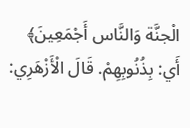الْجنَّة وَالنَّاس أَجْمَعِينَ﴾ أَي: بِذُنُوبِهِمْ. قَالَ الْأَزْهَرِي: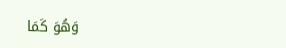وَهُوَ كَمَا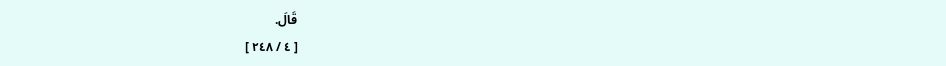قَالَ.
[ ٤ / ٢٤٨ ]